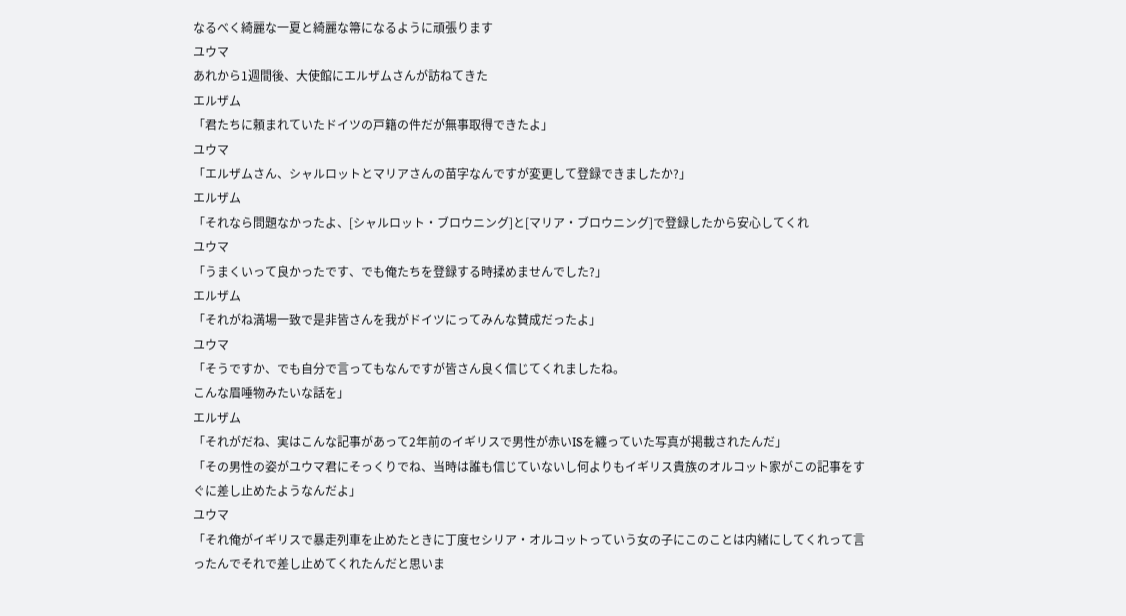なるべく綺麗な一夏と綺麗な箒になるように頑張ります
ユウマ
あれから1週間後、大使館にエルザムさんが訪ねてきた
エルザム
「君たちに頼まれていたドイツの戸籍の件だが無事取得できたよ」
ユウマ
「エルザムさん、シャルロットとマリアさんの苗字なんですが変更して登録できましたか?」
エルザム
「それなら問題なかったよ、[シャルロット・ブロウニング]と[マリア・ブロウニング]で登録したから安心してくれ
ユウマ
「うまくいって良かったです、でも俺たちを登録する時揉めませんでした?」
エルザム
「それがね満場一致で是非皆さんを我がドイツにってみんな賛成だったよ」
ユウマ
「そうですか、でも自分で言ってもなんですが皆さん良く信じてくれましたね。
こんな眉唾物みたいな話を」
エルザム
「それがだね、実はこんな記事があって2年前のイギリスで男性が赤いISを纏っていた写真が掲載されたんだ」
「その男性の姿がユウマ君にそっくりでね、当時は誰も信じていないし何よりもイギリス貴族のオルコット家がこの記事をすぐに差し止めたようなんだよ」
ユウマ
「それ俺がイギリスで暴走列車を止めたときに丁度セシリア・オルコットっていう女の子にこのことは内緒にしてくれって言ったんでそれで差し止めてくれたんだと思いま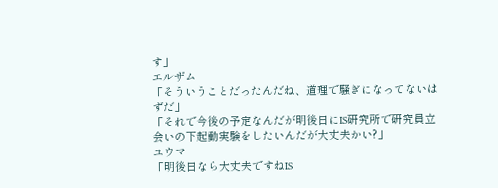す」
エルザム
「そういうことだったんだね、道理で騒ぎになってないはずだ」
「それで今後の予定なんだが明後日にIS研究所で研究員立会いの下起動実験をしたいんだが大丈夫かい?」
ユウマ
「明後日なら大丈夫ですねIS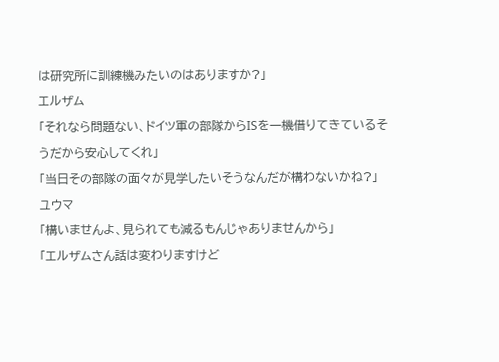は研究所に訓練機みたいのはありますか?」
エルザム
「それなら問題ない、ドイツ軍の部隊からISを一機借りてきているそうだから安心してくれ」
「当日その部隊の面々が見学したいそうなんだが構わないかね?」
ユウマ
「構いませんよ、見られても減るもんじゃありませんから」
「エルザムさん話は変わりますけど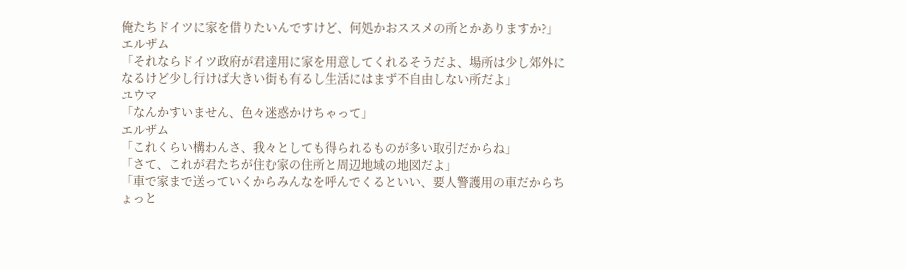俺たちドイツに家を借りたいんですけど、何処かおススメの所とかありますか?」
エルザム
「それならドイツ政府が君達用に家を用意してくれるそうだよ、場所は少し郊外になるけど少し行けば大きい街も有るし生活にはまず不自由しない所だよ」
ユウマ
「なんかすいません、色々迷惑かけちゃって」
エルザム
「これくらい構わんさ、我々としても得られるものが多い取引だからね」
「さて、これが君たちが住む家の住所と周辺地域の地図だよ」
「車で家まで送っていくからみんなを呼んでくるといい、要人警護用の車だからちょっと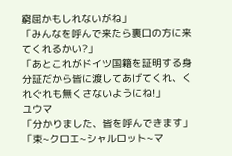窮屈かもしれないがね」
「みんなを呼んで来たら裏口の方に来てくれるかい?」
「あとこれがドイツ国籍を証明する身分証だから皆に渡してあげてくれ、くれぐれも無くさないようにね!」
ユウマ
「分かりました、皆を呼んできます」
「束~クロエ~シャルロット~マ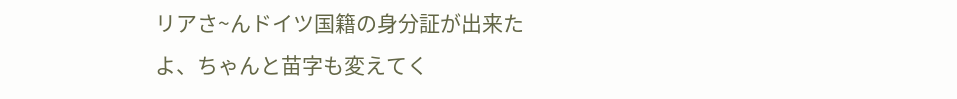リアさ~んドイツ国籍の身分証が出来たよ、ちゃんと苗字も変えてく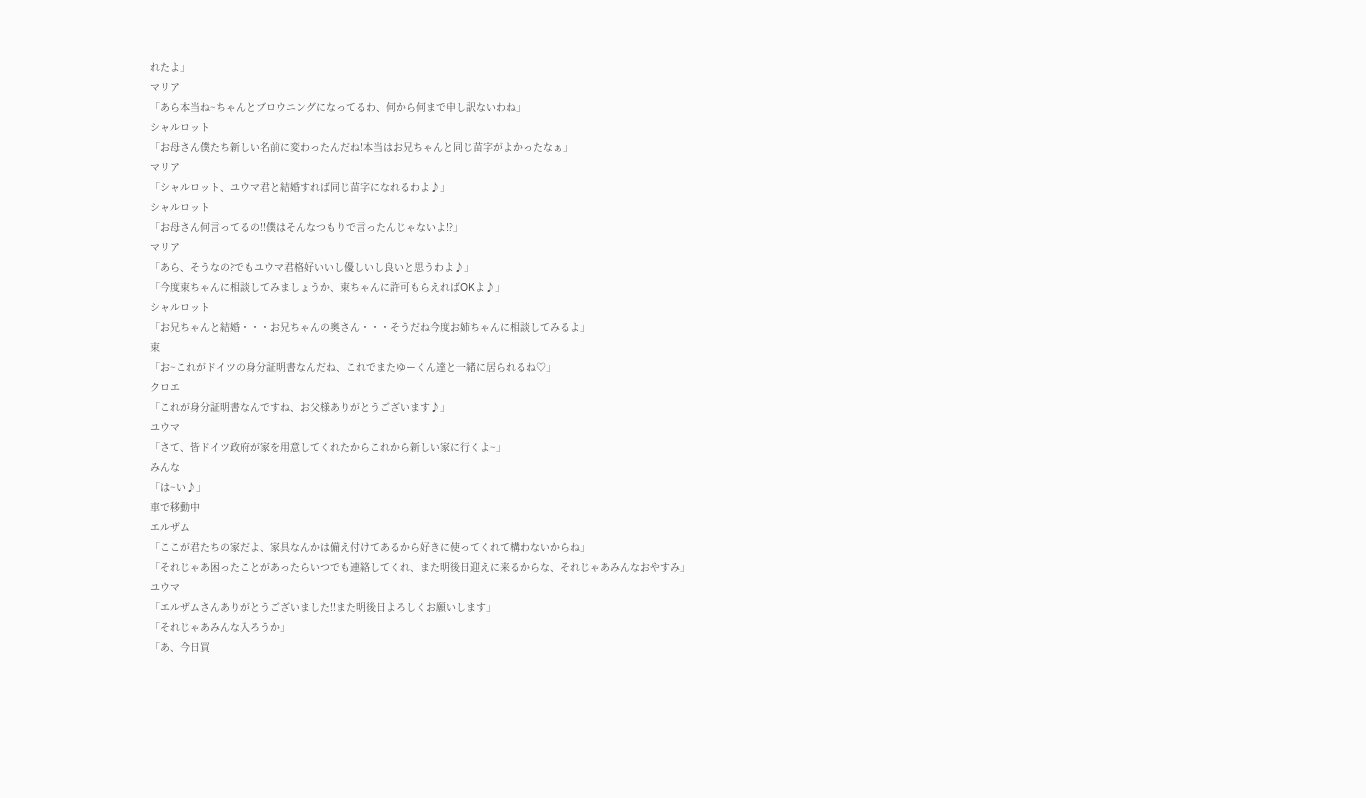れたよ」
マリア
「あら本当ね~ちゃんとブロウニングになってるわ、何から何まで申し訳ないわね」
シャルロット
「お母さん僕たち新しい名前に変わったんだね!本当はお兄ちゃんと同じ苗字がよかったなぁ」
マリア
「シャルロット、ユウマ君と結婚すれば同じ苗字になれるわよ♪」
シャルロット
「お母さん何言ってるの!!僕はそんなつもりで言ったんじゃないよ⁉」
マリア
「あら、そうなの?でもユウマ君格好いいし優しいし良いと思うわよ♪」
「今度束ちゃんに相談してみましょうか、束ちゃんに許可もらえればOKよ♪」
シャルロット
「お兄ちゃんと結婚・・・お兄ちゃんの奥さん・・・そうだね今度お姉ちゃんに相談してみるよ」
束
「お~これがドイツの身分証明書なんだね、これでまたゆーくん達と一緒に居られるね♡」
クロエ
「これが身分証明書なんですね、お父様ありがとうございます♪」
ユウマ
「さて、皆ドイツ政府が家を用意してくれたからこれから新しい家に行くよ~」
みんな
「は~い♪」
車で移動中
エルザム
「ここが君たちの家だよ、家具なんかは備え付けてあるから好きに使ってくれて構わないからね」
「それじゃあ困ったことがあったらいつでも連絡してくれ、また明後日迎えに来るからな、それじゃあみんなおやすみ」
ユウマ
「エルザムさんありがとうございました!!また明後日よろしくお願いします」
「それじゃあみんな入ろうか」
「あ、今日買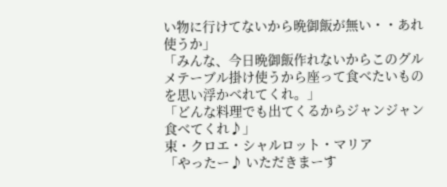い物に行けてないから晩御飯が無い・・あれ使うか」
「みんな、今日晩御飯作れないからこのグルメテーブル掛け使うから座って食べたいものを思い浮かべれてくれ。」
「どんな料理でも出てくるからジャンジャン食べてくれ♪」
束・クロエ・シャルロット・マリア
「やったー♪ いただきまーす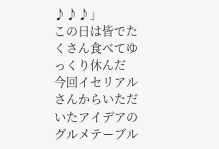♪♪♪」
この日は皆でたくさん食べてゆっくり休んだ
今回イセリアルさんからいただいたアイデアのグルメテーブル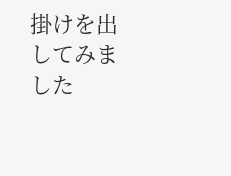掛けを出してみました